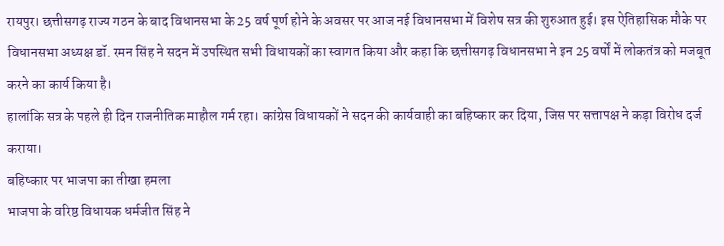रायपुर। छत्तीसगढ़ राज्य गठन के बाद विधानसभा के 25 वर्ष पूर्ण होने के अवसर पर आज नई विधानसभा में विशेष सत्र की शुरुआत हुई। इस ऐतिहासिक मौके पर विधानसभा अध्यक्ष डॉ. रमन सिंह ने सदन में उपस्थित सभी विधायकों का स्वागत किया और कहा कि छत्तीसगढ़ विधानसभा ने इन 25 वर्षों में लोकतंत्र को मजबूत करने का कार्य किया है।
हालांकि सत्र के पहले ही दिन राजनीतिक माहौल गर्म रहा। कांग्रेस विधायकों ने सदन की कार्यवाही का बहिष्कार कर दिया, जिस पर सत्तापक्ष ने कड़ा विरोध दर्ज कराया।
बहिष्कार पर भाजपा का तीखा हमला
भाजपा के वरिष्ठ विधायक धर्मजीत सिंह ने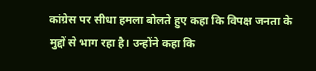कांग्रेस पर सीधा हमला बोलते हुए कहा कि विपक्ष जनता के मुद्दों से भाग रहा है। उन्होंने कहा कि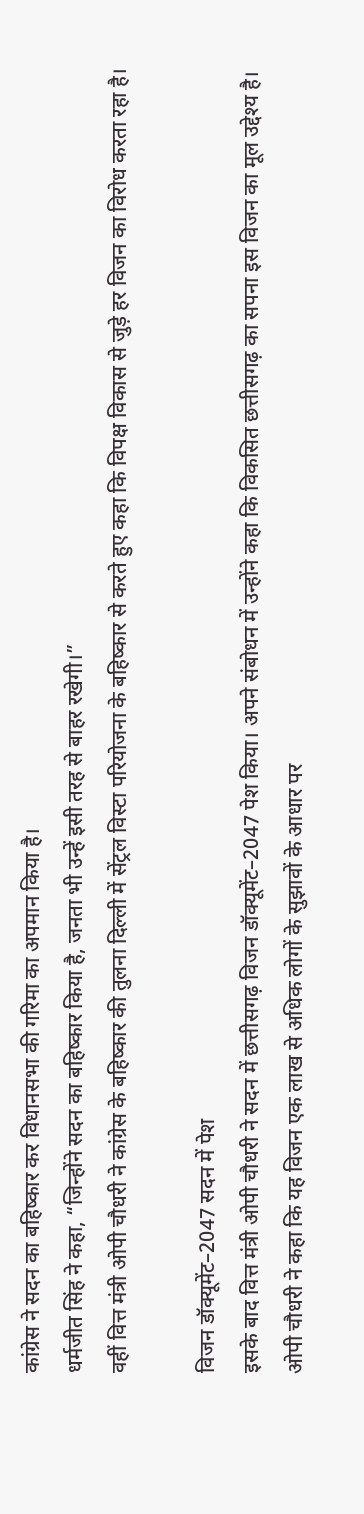कांग्रेस ने सदन का बहिष्कार कर विधानसभा की गरिमा का अपमान किया है।
धर्मजीत सिंह ने कहा, “जिन्होंने सदन का बहिष्कार किया है, जनता भी उन्हें इसी तरह से बाहर रखेगी।”
वहीं वित्त मंत्री ओपी चौधरी ने कांग्रेस के बहिष्कार की तुलना दिल्ली में सेंट्रल विस्टा परियोजना के बहिष्कार से करते हुए कहा कि विपक्ष विकास से जुड़े हर विजन का विरोध करता रहा है।

विजन डॉक्यूमेंट–2047 सदन में पेश
इसके बाद वित्त मंत्री ओपी चौधरी ने सदन में छत्तीसगढ़ विजन डॉक्यूमेंट–2047 पेश किया। अपने संबोधन में उन्होंने कहा कि विकसित छत्तीसगढ़ का सपना इस विजन का मूल उद्देश्य है।
ओपी चौधरी ने कहा कि यह विजन एक लाख से अधिक लोगों के सुझावों के आधार पर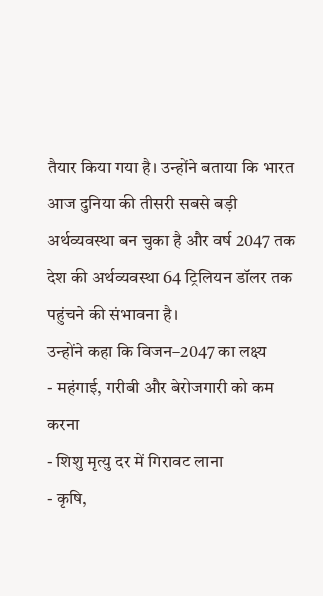तैयार किया गया है। उन्होंने बताया कि भारत आज दुनिया की तीसरी सबसे बड़ी अर्थव्यवस्था बन चुका है और वर्ष 2047 तक देश की अर्थव्यवस्था 64 ट्रिलियन डॉलर तक पहुंचने की संभावना है।
उन्होंने कहा कि विजन–2047 का लक्ष्य
- महंगाई, गरीबी और बेरोजगारी को कम करना
- शिशु मृत्यु दर में गिरावट लाना
- कृषि,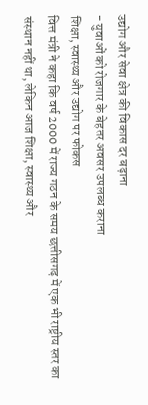उद्योग और सेवा क्षेत्र की विकास दर बढ़ाना
- युवाओं को रोजगार के बेहतर अवसर उपलब्ध कराना
शिक्षा, स्वास्थ्य और उद्योग पर फोकस
वित्त मंत्री ने कहा कि वर्ष 2000 में राज्य गठन के समय छत्तीसगढ़ में एक भी राष्ट्रीय स्तर का संस्थान नहीं था, लेकिन आज शिक्षा, स्वास्थ्य और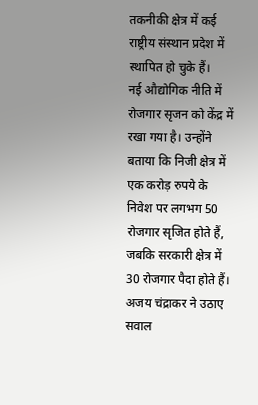तकनीकी क्षेत्र में कई राष्ट्रीय संस्थान प्रदेश में स्थापित हो चुके हैं।
नई औद्योगिक नीति में रोजगार सृजन को केंद्र में रखा गया है। उन्होंने बताया कि निजी क्षेत्र में एक करोड़ रुपये के निवेश पर लगभग 50 रोजगार सृजित होते हैं, जबकि सरकारी क्षेत्र में 30 रोजगार पैदा होते हैं।
अजय चंद्राकर ने उठाए सवाल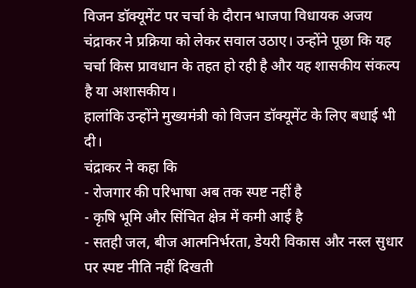विजन डॉक्यूमेंट पर चर्चा के दौरान भाजपा विधायक अजय चंद्राकर ने प्रक्रिया को लेकर सवाल उठाए। उन्होंने पूछा कि यह चर्चा किस प्रावधान के तहत हो रही है और यह शासकीय संकल्प है या अशासकीय।
हालांकि उन्होंने मुख्यमंत्री को विजन डॉक्यूमेंट के लिए बधाई भी दी।
चंद्राकर ने कहा कि
- रोजगार की परिभाषा अब तक स्पष्ट नहीं है
- कृषि भूमि और सिंचित क्षेत्र में कमी आई है
- सतही जल, बीज आत्मनिर्भरता, डेयरी विकास और नस्ल सुधार पर स्पष्ट नीति नहीं दिखती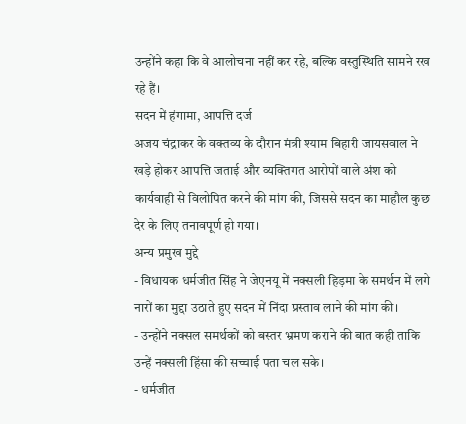उन्होंने कहा कि वे आलोचना नहीं कर रहे, बल्कि वस्तुस्थिति सामने रख रहे हैं।
सदन में हंगामा, आपत्ति दर्ज
अजय चंद्राकर के वक्तव्य के दौरान मंत्री श्याम बिहारी जायसवाल ने खड़े होकर आपत्ति जताई और व्यक्तिगत आरोपों वाले अंश को कार्यवाही से विलोपित करने की मांग की, जिससे सदन का माहौल कुछ देर के लिए तनावपूर्ण हो गया।
अन्य प्रमुख मुद्दे
- विधायक धर्मजीत सिंह ने जेएनयू में नक्सली हिड़मा के समर्थन में लगे नारों का मुद्दा उठाते हुए सदन में निंदा प्रस्ताव लाने की मांग की।
- उन्होंने नक्सल समर्थकों को बस्तर भ्रमण कराने की बात कही ताकि उन्हें नक्सली हिंसा की सच्चाई पता चल सके।
- धर्मजीत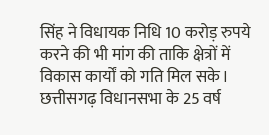सिंह ने विधायक निधि 10 करोड़ रुपये करने की भी मांग की ताकि क्षेत्रों में विकास कार्यों को गति मिल सके।
छत्तीसगढ़ विधानसभा के 25 वर्ष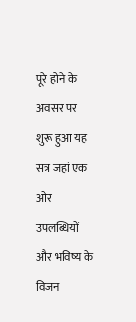पूरे होने के अवसर पर शुरू हुआ यह सत्र जहां एक ओर उपलब्धियों और भविष्य के विजन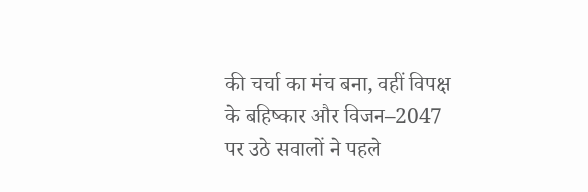की चर्चा का मंच बना, वहीं विपक्ष के बहिष्कार और विजन–2047 पर उठे सवालों ने पहले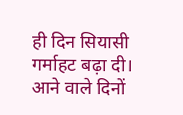ही दिन सियासी गर्माहट बढ़ा दी। आने वाले दिनों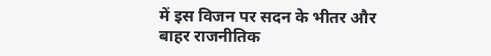में इस विजन पर सदन के भीतर और बाहर राजनीतिक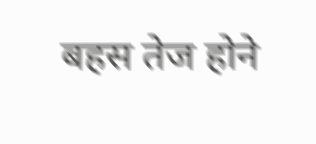बहस तेज होने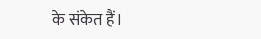के संकेत हैं।